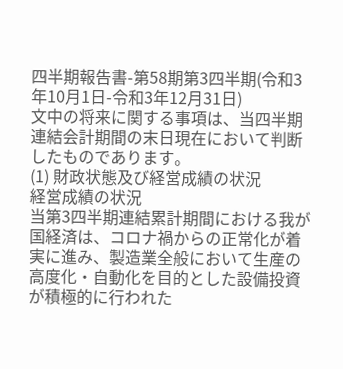四半期報告書-第58期第3四半期(令和3年10月1日-令和3年12月31日)
文中の将来に関する事項は、当四半期連結会計期間の末日現在において判断したものであります。
(1) 財政状態及び経営成績の状況
経営成績の状況
当第3四半期連結累計期間における我が国経済は、コロナ禍からの正常化が着実に進み、製造業全般において生産の高度化・自動化を目的とした設備投資が積極的に行われた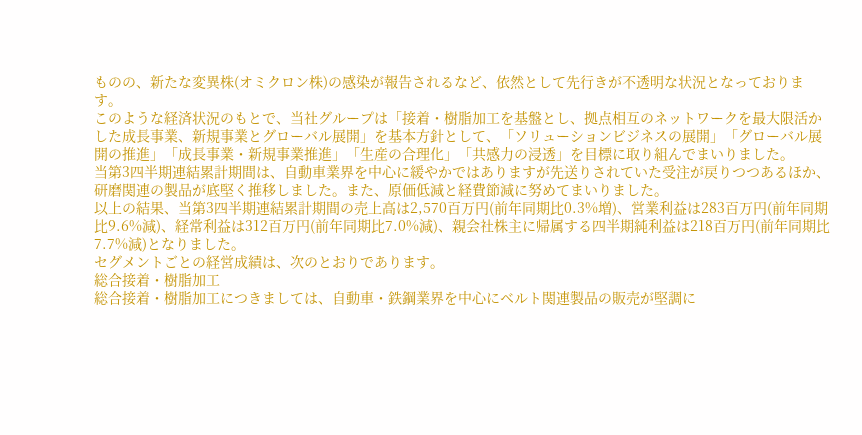ものの、新たな変異株(オミクロン株)の感染が報告されるなど、依然として先行きが不透明な状況となっております。
このような経済状況のもとで、当社グループは「接着・樹脂加工を基盤とし、拠点相互のネットワークを最大限活かした成長事業、新規事業とグローバル展開」を基本方針として、「ソリューションビジネスの展開」「グローバル展開の推進」「成長事業・新規事業推進」「生産の合理化」「共感力の浸透」を目標に取り組んでまいりました。
当第3四半期連結累計期間は、自動車業界を中心に緩やかではありますが先送りされていた受注が戻りつつあるほか、研磨関連の製品が底堅く推移しました。また、原価低減と経費節減に努めてまいりました。
以上の結果、当第3四半期連結累計期間の売上高は2,570百万円(前年同期比0.3%増)、営業利益は283百万円(前年同期比9.6%減)、経常利益は312百万円(前年同期比7.0%減)、親会社株主に帰属する四半期純利益は218百万円(前年同期比7.7%減)となりました。
セグメントごとの経営成績は、次のとおりであります。
総合接着・樹脂加工
総合接着・樹脂加工につきましては、自動車・鉄鋼業界を中心にベルト関連製品の販売が堅調に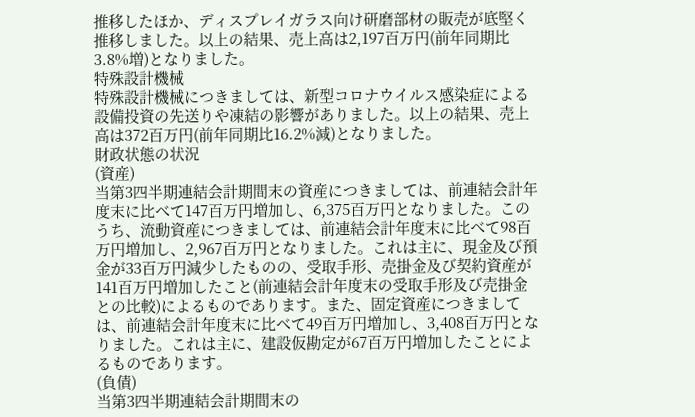推移したほか、ディスプレイガラス向け研磨部材の販売が底堅く推移しました。以上の結果、売上高は2,197百万円(前年同期比3.8%増)となりました。
特殊設計機械
特殊設計機械につきましては、新型コロナウイルス感染症による設備投資の先送りや凍結の影響がありました。以上の結果、売上高は372百万円(前年同期比16.2%減)となりました。
財政状態の状況
(資産)
当第3四半期連結会計期間末の資産につきましては、前連結会計年度末に比べて147百万円増加し、6,375百万円となりました。このうち、流動資産につきましては、前連結会計年度末に比べて98百万円増加し、2,967百万円となりました。これは主に、現金及び預金が33百万円減少したものの、受取手形、売掛金及び契約資産が141百万円増加したこと(前連結会計年度末の受取手形及び売掛金との比較)によるものであります。また、固定資産につきましては、前連結会計年度末に比べて49百万円増加し、3,408百万円となりました。これは主に、建設仮勘定が67百万円増加したことによるものであります。
(負債)
当第3四半期連結会計期間末の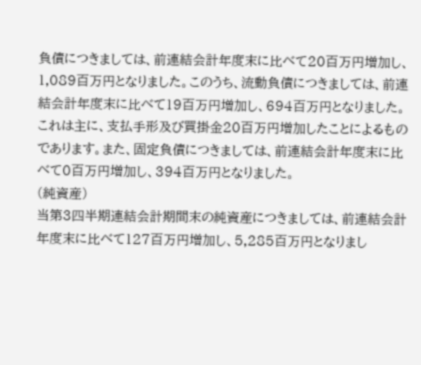負債につきましては、前連結会計年度末に比べて20百万円増加し、1,089百万円となりました。このうち、流動負債につきましては、前連結会計年度末に比べて19百万円増加し、694百万円となりました。これは主に、支払手形及び買掛金20百万円増加したことによるものであります。また、固定負債につきましては、前連結会計年度末に比べて0百万円増加し、394百万円となりました。
(純資産)
当第3四半期連結会計期間末の純資産につきましては、前連結会計年度末に比べて127百万円増加し、5,285百万円となりまし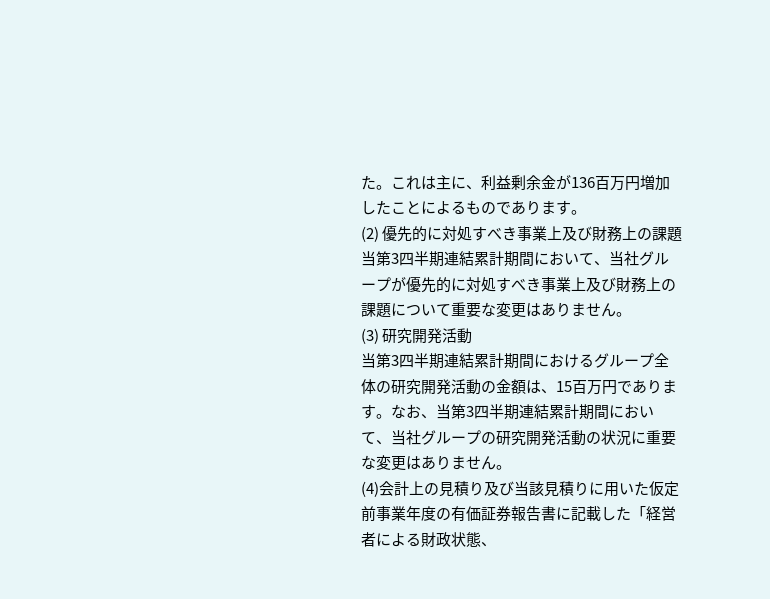た。これは主に、利益剰余金が136百万円増加したことによるものであります。
(2) 優先的に対処すべき事業上及び財務上の課題
当第3四半期連結累計期間において、当社グループが優先的に対処すべき事業上及び財務上の課題について重要な変更はありません。
(3) 研究開発活動
当第3四半期連結累計期間におけるグループ全体の研究開発活動の金額は、15百万円であります。なお、当第3四半期連結累計期間において、当社グループの研究開発活動の状況に重要な変更はありません。
(4)会計上の見積り及び当該見積りに用いた仮定
前事業年度の有価証券報告書に記載した「経営者による財政状態、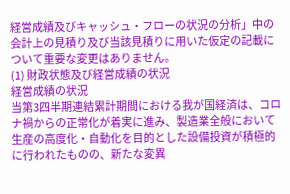経営成績及びキャッシュ・フローの状況の分析」中の会計上の見積り及び当該見積りに用いた仮定の記載について重要な変更はありません。
(1) 財政状態及び経営成績の状況
経営成績の状況
当第3四半期連結累計期間における我が国経済は、コロナ禍からの正常化が着実に進み、製造業全般において生産の高度化・自動化を目的とした設備投資が積極的に行われたものの、新たな変異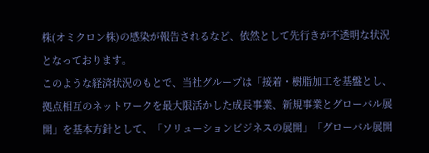株(オミクロン株)の感染が報告されるなど、依然として先行きが不透明な状況となっております。
このような経済状況のもとで、当社グループは「接着・樹脂加工を基盤とし、拠点相互のネットワークを最大限活かした成長事業、新規事業とグローバル展開」を基本方針として、「ソリューションビジネスの展開」「グローバル展開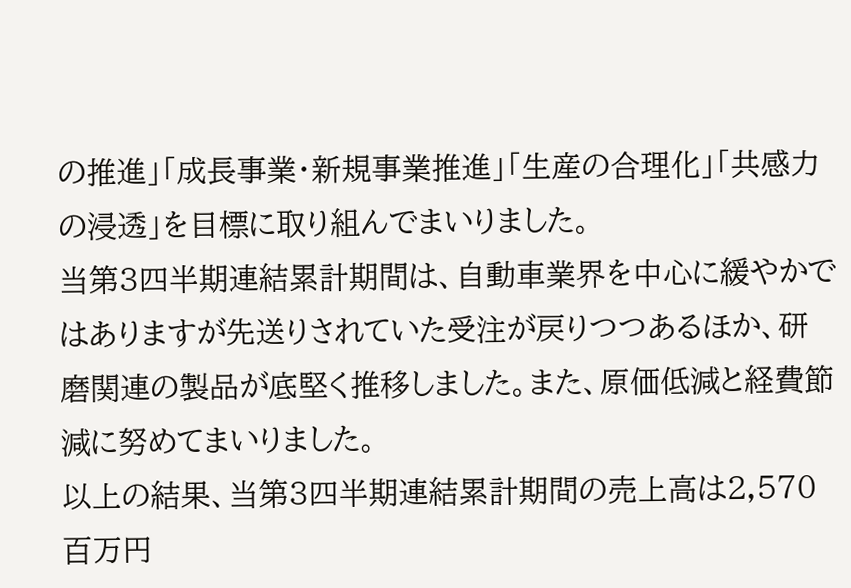の推進」「成長事業・新規事業推進」「生産の合理化」「共感力の浸透」を目標に取り組んでまいりました。
当第3四半期連結累計期間は、自動車業界を中心に緩やかではありますが先送りされていた受注が戻りつつあるほか、研磨関連の製品が底堅く推移しました。また、原価低減と経費節減に努めてまいりました。
以上の結果、当第3四半期連結累計期間の売上高は2,570百万円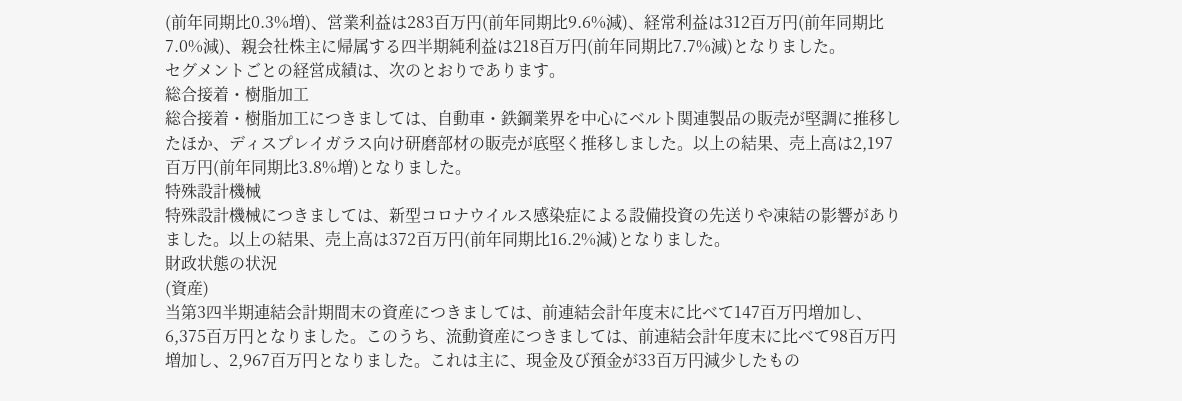(前年同期比0.3%増)、営業利益は283百万円(前年同期比9.6%減)、経常利益は312百万円(前年同期比7.0%減)、親会社株主に帰属する四半期純利益は218百万円(前年同期比7.7%減)となりました。
セグメントごとの経営成績は、次のとおりであります。
総合接着・樹脂加工
総合接着・樹脂加工につきましては、自動車・鉄鋼業界を中心にベルト関連製品の販売が堅調に推移したほか、ディスプレイガラス向け研磨部材の販売が底堅く推移しました。以上の結果、売上高は2,197百万円(前年同期比3.8%増)となりました。
特殊設計機械
特殊設計機械につきましては、新型コロナウイルス感染症による設備投資の先送りや凍結の影響がありました。以上の結果、売上高は372百万円(前年同期比16.2%減)となりました。
財政状態の状況
(資産)
当第3四半期連結会計期間末の資産につきましては、前連結会計年度末に比べて147百万円増加し、6,375百万円となりました。このうち、流動資産につきましては、前連結会計年度末に比べて98百万円増加し、2,967百万円となりました。これは主に、現金及び預金が33百万円減少したもの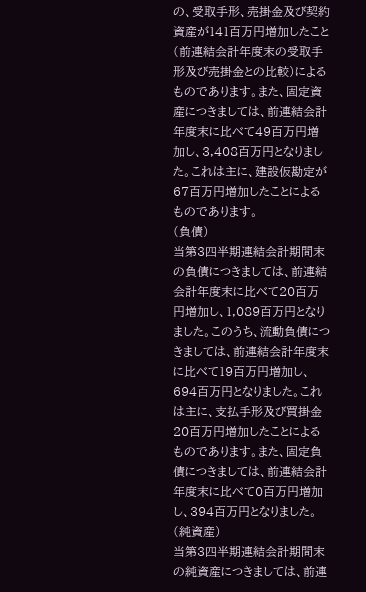の、受取手形、売掛金及び契約資産が141百万円増加したこと(前連結会計年度末の受取手形及び売掛金との比較)によるものであります。また、固定資産につきましては、前連結会計年度末に比べて49百万円増加し、3,408百万円となりました。これは主に、建設仮勘定が67百万円増加したことによるものであります。
(負債)
当第3四半期連結会計期間末の負債につきましては、前連結会計年度末に比べて20百万円増加し、1,089百万円となりました。このうち、流動負債につきましては、前連結会計年度末に比べて19百万円増加し、694百万円となりました。これは主に、支払手形及び買掛金20百万円増加したことによるものであります。また、固定負債につきましては、前連結会計年度末に比べて0百万円増加し、394百万円となりました。
(純資産)
当第3四半期連結会計期間末の純資産につきましては、前連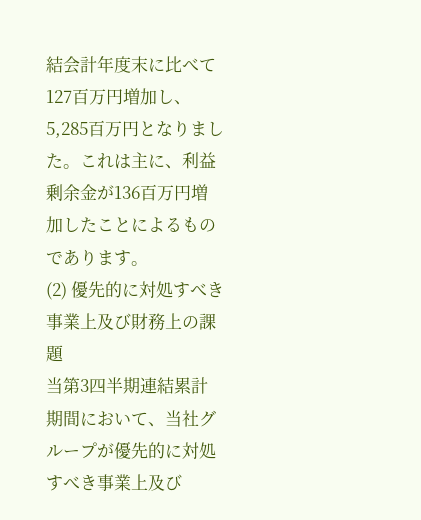結会計年度末に比べて127百万円増加し、5,285百万円となりました。これは主に、利益剰余金が136百万円増加したことによるものであります。
(2) 優先的に対処すべき事業上及び財務上の課題
当第3四半期連結累計期間において、当社グループが優先的に対処すべき事業上及び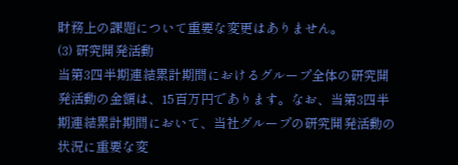財務上の課題について重要な変更はありません。
(3) 研究開発活動
当第3四半期連結累計期間におけるグループ全体の研究開発活動の金額は、15百万円であります。なお、当第3四半期連結累計期間において、当社グループの研究開発活動の状況に重要な変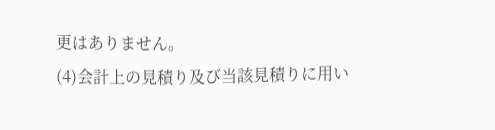更はありません。
(4)会計上の見積り及び当該見積りに用い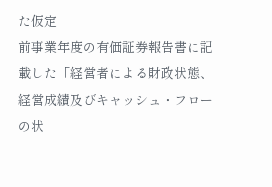た仮定
前事業年度の有価証券報告書に記載した「経営者による財政状態、経営成績及びキャッシュ・フローの状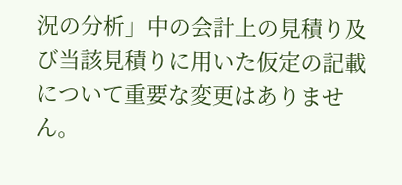況の分析」中の会計上の見積り及び当該見積りに用いた仮定の記載について重要な変更はありません。